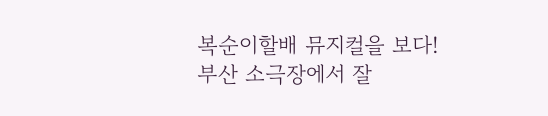복순이할배 뮤지컬을 보다!
부산 소극장에서 잘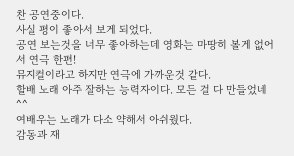찬 공연중이다.
사실 평이 좋아서 보게 되었다.
공연 보는것을 너무 좋아하는데 영화는 마땅히 볼게 없어서 연극 한편!
뮤지컬이라고 하지만 연극에 가까운것 같다.
할배 노래 아주 잘하는 능력자이다. 모든 걸 다 만들었네^^
여배우는 노래가 다소 약해서 아쉬웠다.
감동과 재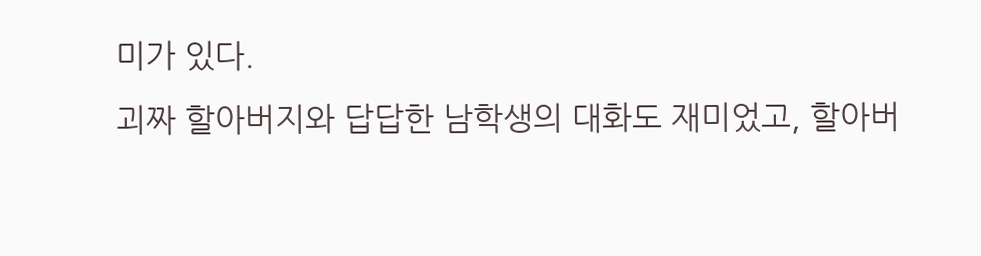미가 있다.
괴짜 할아버지와 답답한 남학생의 대화도 재미었고, 할아버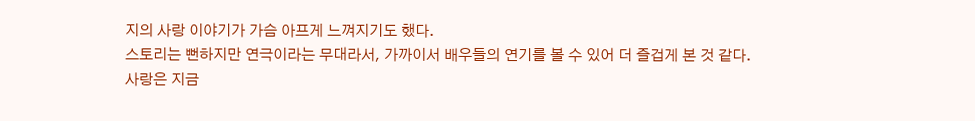지의 사랑 이야기가 가슴 아프게 느껴지기도 했다.
스토리는 뻔하지만 연극이라는 무대라서, 가까이서 배우들의 연기를 볼 수 있어 더 즐겁게 본 것 같다.
사랑은 지금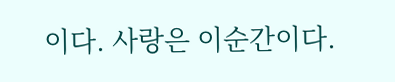이다. 사랑은 이순간이다.